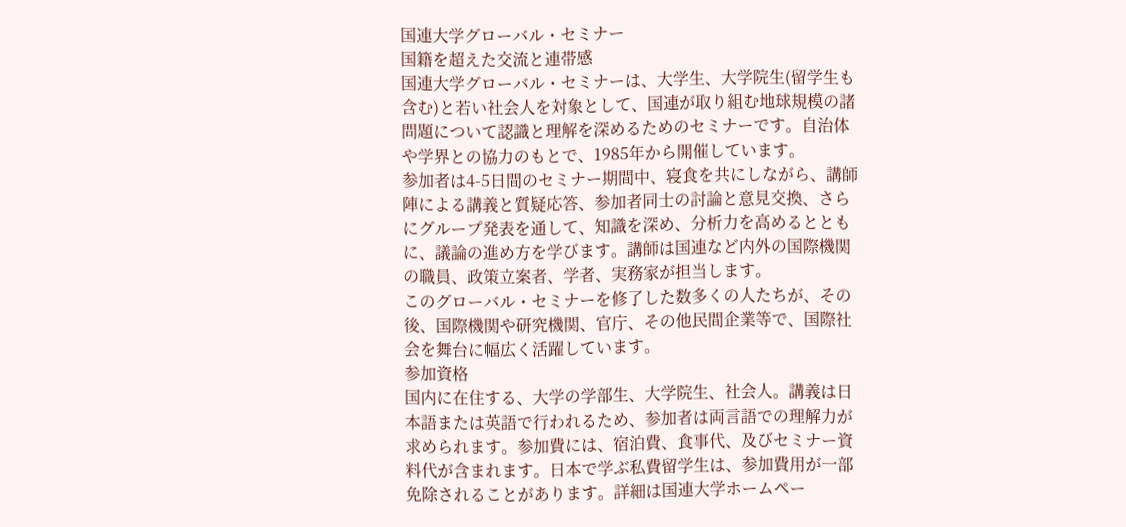国連大学グローバル・セミナー
国籍を超えた交流と連帯感
国連大学グローバル・セミナーは、大学生、大学院生(留学生も含む)と若い社会人を対象として、国連が取り組む地球規模の諸問題について認識と理解を深めるためのセミナーです。自治体や学界との協力のもとで、1985年から開催しています。
参加者は4-5日間のセミナー期間中、寝食を共にしながら、講師陣による講義と質疑応答、参加者同士の討論と意見交換、さらにグループ発表を通して、知識を深め、分析力を高めるとともに、議論の進め方を学びます。講師は国連など内外の国際機関の職員、政策立案者、学者、実務家が担当します。
このグローバル・セミナーを修了した数多くの人たちが、その後、国際機関や研究機関、官庁、その他民間企業等で、国際社会を舞台に幅広く活躍しています。
参加資格
国内に在住する、大学の学部生、大学院生、社会人。講義は日本語または英語で行われるため、参加者は両言語での理解力が求められます。参加費には、宿泊費、食事代、及びセミナー資料代が含まれます。日本で学ぶ私費留学生は、参加費用が一部免除されることがあります。詳細は国連大学ホームペー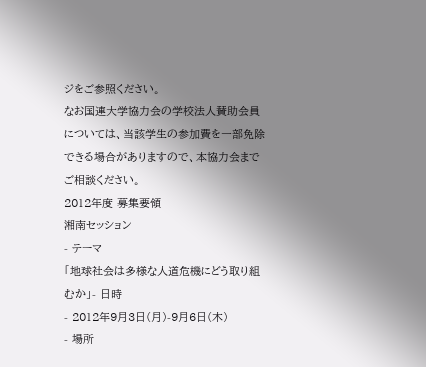ジをご参照ください。
なお国連大学協力会の学校法人賛助会員については、当該学生の参加費を一部免除できる場合がありますので、本協力会までご相談ください。
2012年度 募集要領
湘南セッション
- テーマ
「地球社会は多様な人道危機にどう取り組むか」- 日時
- 2012年9月3日(月)-9月6日(木)
- 場所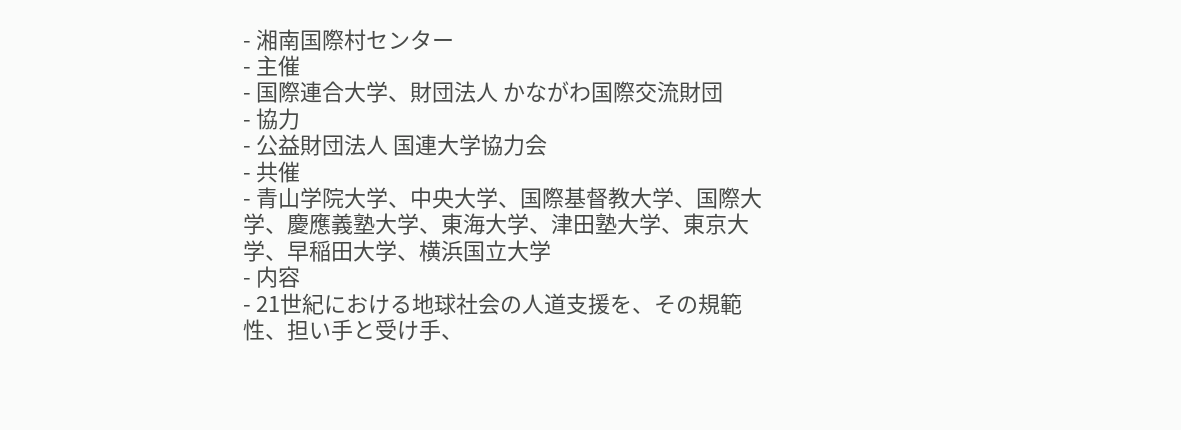- 湘南国際村センター
- 主催
- 国際連合大学、財団法人 かながわ国際交流財団
- 協力
- 公益財団法人 国連大学協力会
- 共催
- 青山学院大学、中央大学、国際基督教大学、国際大学、慶應義塾大学、東海大学、津田塾大学、東京大学、早稲田大学、横浜国立大学
- 内容
- 21世紀における地球社会の人道支援を、その規範性、担い手と受け手、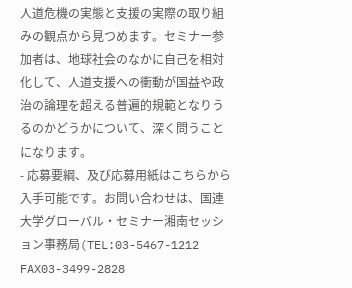人道危機の実態と支援の実際の取り組みの観点から見つめます。セミナー参加者は、地球社会のなかに自己を相対化して、人道支援への衝動が国益や政治の論理を超える普遍的規範となりうるのかどうかについて、深く問うことになります。
- 応募要綱、及び応募用紙はこちらから入手可能です。お問い合わせは、国連大学グローバル・セミナー湘南セッション事務局(TEL:03-5467-1212 FAX03-3499-2828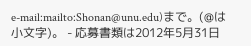e-mail:mailto:Shonan@unu.edu)まで。(@は小文字)。 - 応募書類は2012年5月31日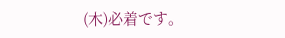(木)必着です。